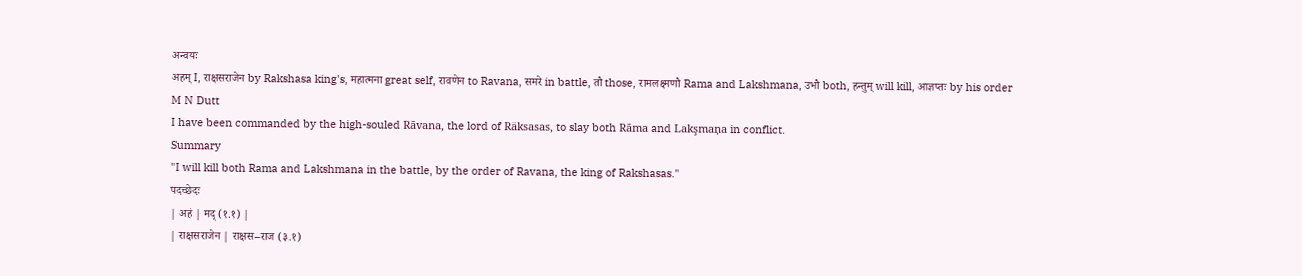अन्वयः
अहम् I, राक्षसराजेन by Rakshasa king's, महात्मना great self, रावणेन to Ravana, समरे in battle, तौ those, रामलक्ष्मणौ Rama and Lakshmana, उभौ both, हन्तुम् will kill, आज्ञप्तः by his order
M N Dutt
I have been commanded by the high-souled Rāvana, the lord of Räksasas, to slay both Rāma and Lakşmaņa in conflict.
Summary
"I will kill both Rama and Lakshmana in the battle, by the order of Ravana, the king of Rakshasas."
पदच्छेदः
| अहं | मद् (१.१) |
| राक्षसराजेन | राक्षस–राज (३.१)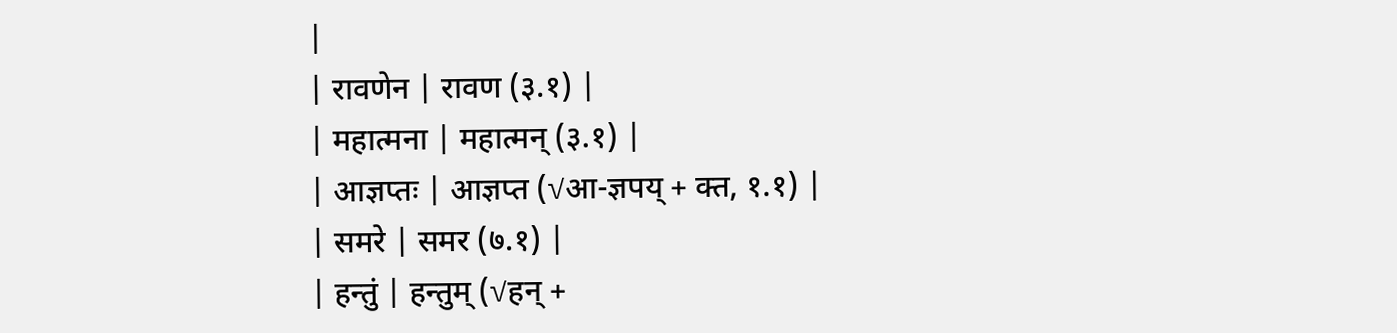|
| रावणेन | रावण (३.१) |
| महात्मना | महात्मन् (३.१) |
| आज्ञप्तः | आज्ञप्त (√आ-ज्ञपय् + क्त, १.१) |
| समरे | समर (७.१) |
| हन्तुं | हन्तुम् (√हन् +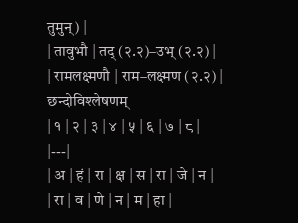तुमुन्) |
| तावुभौ | तद् (२.२)–उभ् (२.२) |
| रामलक्ष्मणौ | राम–लक्ष्मण (२.२) |
छन्दोविश्लेषणम्
| १ | २ | ३ | ४ | ५ | ६ | ७ | ८ |
|---|
| अ | हं | रा | क्ष | स | रा | जे | न |
| रा | व | णे | न | म | हा |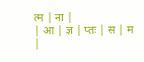त्म | ना |
| आ | ज्ञ | प्तः | स | म |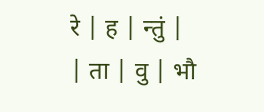रे | ह | न्तुं |
| ता | वु | भौ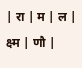| रा | म | ल | क्ष्म | णौ |